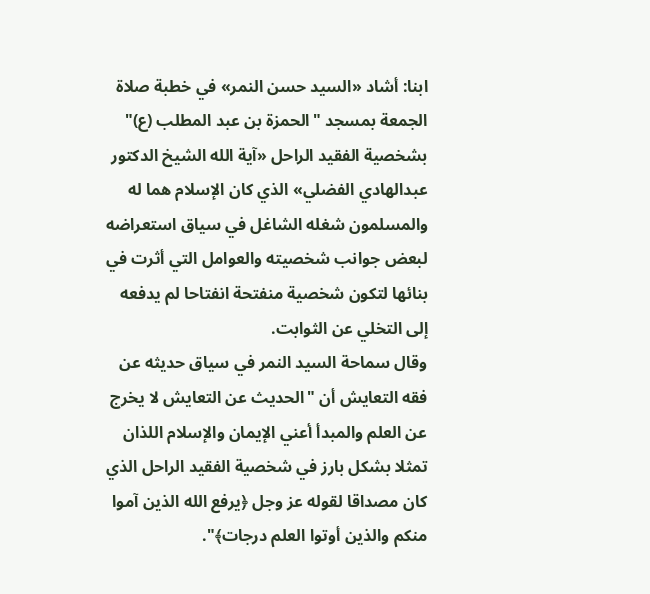ابنا: أشاد «السيد حسن النمر» في خطبة صلاة الجمعة بمسجد "الحمزة بن عبد المطلب (ع)" بشخصية الفقيد الراحل «آية الله الشيخ الدكتور عبدالهادي الفضلي» الذي كان الإسلام هما له والمسلمون شغله الشاغل في سياق استعراضه لبعض جوانب شخصيته والعوامل التي أثرت في بنائها لتكون شخصية منفتحة انفتاحا لم يدفعه إلى التخلي عن الثوابت.
وقال سماحة السيد النمر في سياق حديثه عن فقه التعايش أن "الحديث عن التعايش لا يخرج عن العلم والمبدأ أعني الإيمان والإسلام اللذان تمثلا بشكل بارز في شخصية الفقيد الراحل الذي كان مصداقا لقوله عز وجل ﴿يرفع الله الذين آموا منكم والذين أوتوا العلم درجات﴾".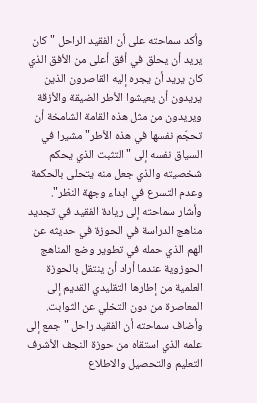وأكد سماحته على أن الفقيد الراحل "كان يريد أن يحلق في أفق أعلى من الأفق الذي كان يريد أن يجره إليه القاصرون الذين يريدون أن يعيشوا الأطر الضيقة والأزقة ويريدون من مثل هذه القامة الشامخة أن تحجّم نفسها في هذه الأطر" مشيرا في السياق نفسه إلى "التثبت الذي يحكم شخصيته والذي جعل منه يتحلى بالحكمة وعدم التسرع في ابداء وجهة النظر".
وأشار سماحته إلى ريادة الفقيد في تجديد مناهج الدراسة في الحوزة في حديثه عن الهم الذي حمله في تطوير وضع المناهج الحوزوية عندما أراد أن ينتقل بالحوزة العلمية من إطارها التقليدي القديم إلى المعاصرة من دون التخلي عن الثوابت.
وأضاف سماحته أن الفقيد راحل "جمع إلى علمه الذي استقاه من حوزة النجف الأشرف التعليم والتحصيل والاطلاع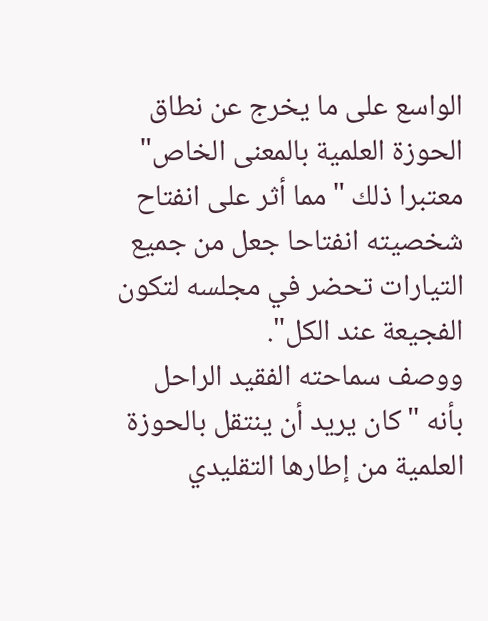الواسع على ما يخرج عن نطاق الحوزة العلمية بالمعنى الخاص" معتبرا ذلك "مما أثر على انفتاح شخصيته انفتاحا جعل من جميع التيارات تحضر في مجلسه لتكون الفجيعة عند الكل".
ووصف سماحته الفقيد الراحل بأنه "كان يريد أن ينتقل بالحوزة العلمية من إطارها التقليدي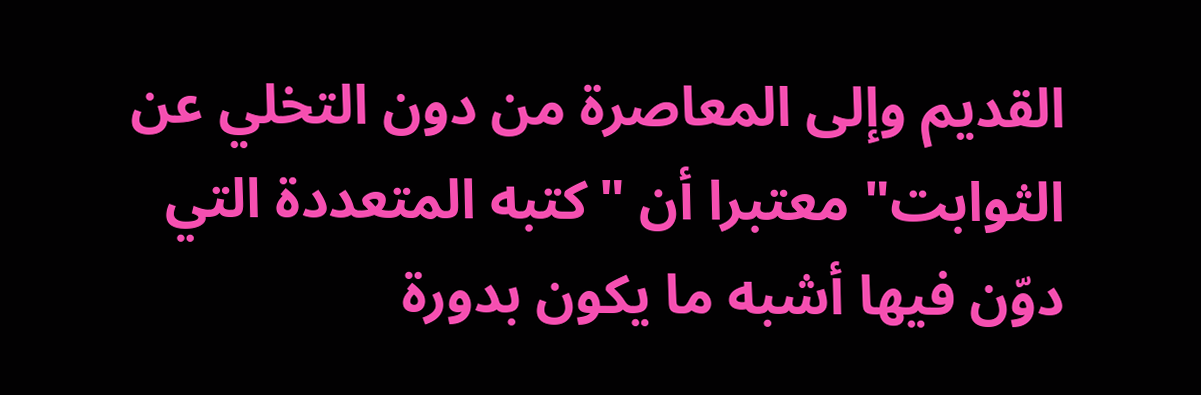القديم وإلى المعاصرة من دون التخلي عن الثوابت" معتبرا أن "كتبه المتعددة التي دوّن فيها أشبه ما يكون بدورة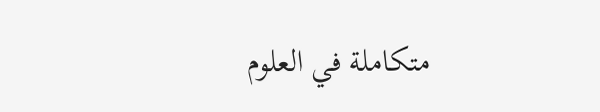متكاملة في العلوم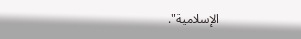الإسلامية".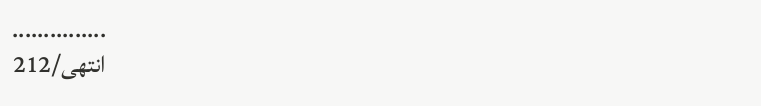...............
انتهی/212